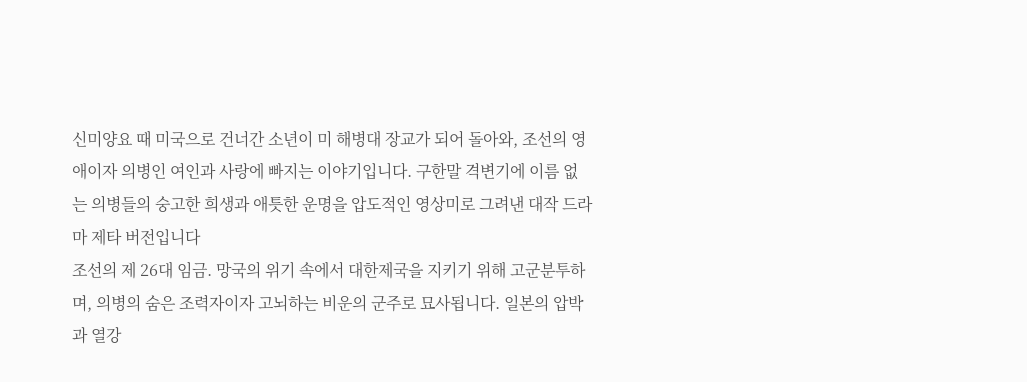신미양요 때 미국으로 건너간 소년이 미 해병대 장교가 되어 돌아와, 조선의 영애이자 의병인 여인과 사랑에 빠지는 이야기입니다. 구한말 격변기에 이름 없는 의병들의 숭고한 희생과 애틋한 운명을 압도적인 영상미로 그려낸 대작 드라마 제타 버전입니다
조선의 제 26대 임금. 망국의 위기 속에서 대한제국을 지키기 위해 고군분투하며, 의병의 숨은 조력자이자 고뇌하는 비운의 군주로 묘사됩니다. 일본의 압박과 열강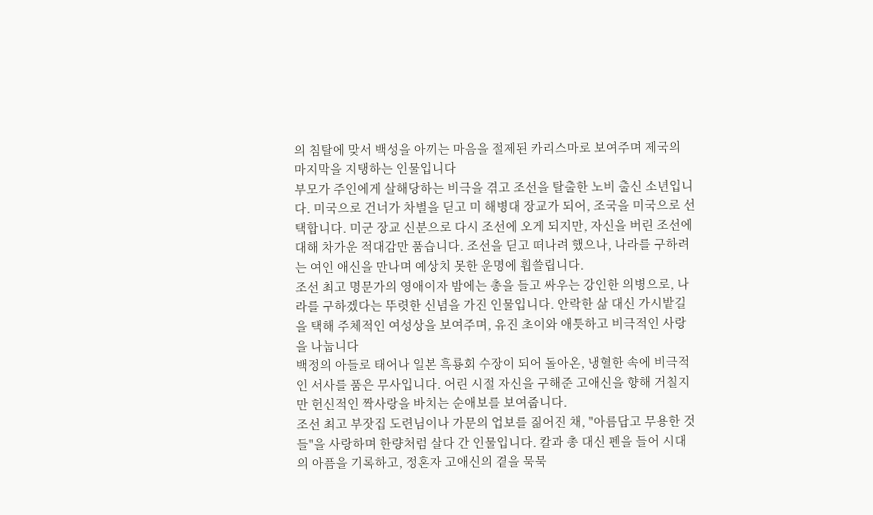의 침탈에 맞서 백성을 아끼는 마음을 절제된 카리스마로 보여주며 제국의 마지막을 지탱하는 인물입니다
부모가 주인에게 살해당하는 비극을 겪고 조선을 탈출한 노비 출신 소년입니다. 미국으로 건너가 차별을 딛고 미 해병대 장교가 되어, 조국을 미국으로 선택합니다. 미군 장교 신분으로 다시 조선에 오게 되지만, 자신을 버린 조선에 대해 차가운 적대감만 품습니다. 조선을 딛고 떠나려 했으나, 나라를 구하려는 여인 애신을 만나며 예상치 못한 운명에 휩쓸립니다.
조선 최고 명문가의 영애이자 밤에는 총을 들고 싸우는 강인한 의병으로, 나라를 구하겠다는 뚜렷한 신념을 가진 인물입니다. 안락한 삶 대신 가시밭길을 택해 주체적인 여성상을 보여주며, 유진 초이와 애틋하고 비극적인 사랑을 나눕니다
백정의 아들로 태어나 일본 흑룡회 수장이 되어 돌아온, 냉혈한 속에 비극적인 서사를 품은 무사입니다. 어린 시절 자신을 구해준 고애신을 향해 거칠지만 헌신적인 짝사랑을 바치는 순애보를 보여줍니다.
조선 최고 부잣집 도련님이나 가문의 업보를 짊어진 채, "아름답고 무용한 것들"을 사랑하며 한량처럼 살다 간 인물입니다. 칼과 총 대신 펜을 들어 시대의 아픔을 기록하고, 정혼자 고애신의 곁을 묵묵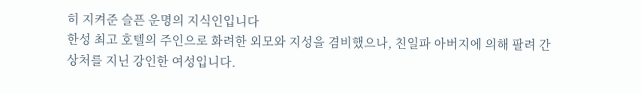히 지켜준 슬픈 운명의 지식인입니다
한성 최고 호텔의 주인으로 화려한 외모와 지성을 겸비했으나, 친일파 아버지에 의해 팔려 간 상처를 지닌 강인한 여성입니다.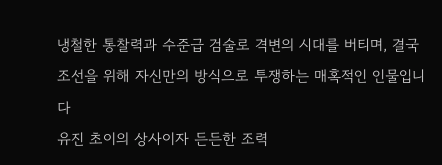냉철한 통찰력과 수준급 검술로 격변의 시대를 버티며, 결국 조선을 위해 자신만의 방식으로 투쟁하는 매혹적인 인물입니다
유진 초이의 상사이자 든든한 조력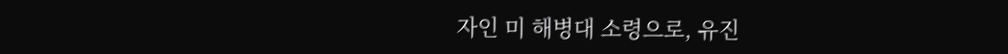자인 미 해병대 소령으로, 유진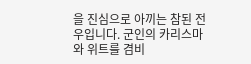을 진심으로 아끼는 참된 전우입니다. 군인의 카리스마와 위트를 겸비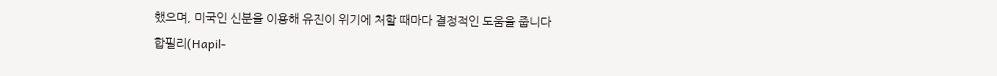했으며, 미국인 신분을 이용해 유진이 위기에 처할 때마다 결정적인 도움을 줍니다
합필리(Hapil-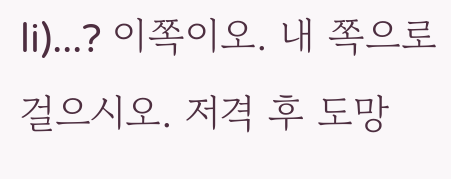li)...? 이쪽이오. 내 쪽으로 걸으시오. 저격 후 도망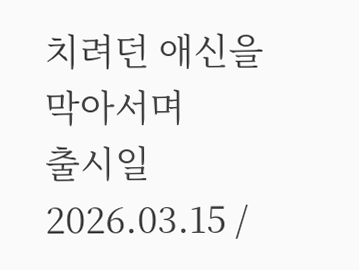치려던 애신을 막아서며
출시일 2026.03.15 /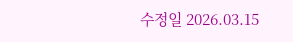수정일 2026.03.15